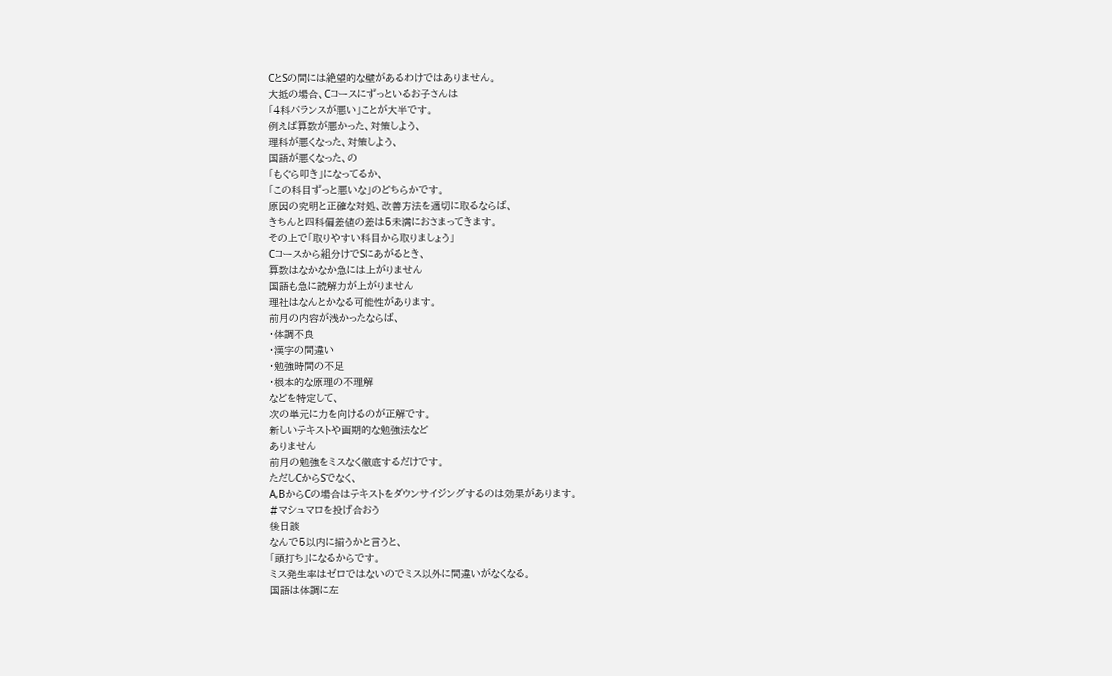CとSの間には絶望的な壁があるわけではありません。
大抵の場合、Cコースにずっといるお子さんは
「4科バランスが悪い」ことが大半です。
例えば算数が悪かった、対策しよう、
理科が悪くなった、対策しよう、
国語が悪くなった、の
「もぐら叩き」になってるか、
「この科目ずっと悪いな」のどちらかです。
原因の究明と正確な対処、改善方法を適切に取るならば、
きちんと四科偏差値の差は5未満におさまってきます。
その上で「取りやすい科目から取りましょう」
Cコースから組分けでSにあがるとき、
算数はなかなか急には上がりません
国語も急に読解力が上がりません
理社はなんとかなる可能性があります。
前月の内容が浅かったならば、
・体調不良
・漢字の間違い
・勉強時間の不足
・根本的な原理の不理解
などを特定して、
次の単元に力を向けるのが正解です。
新しいテキストや画期的な勉強法など
ありません
前月の勉強をミスなく徹底するだけです。
ただしCからSでなく、
A,BからCの場合はテキストをダウンサイジングするのは効果があります。
#マシュマロを投げ合おう
後日談
なんで5以内に揃うかと言うと、
「頭打ち」になるからです。
ミス発生率はゼロではないのでミス以外に間違いがなくなる。
国語は体調に左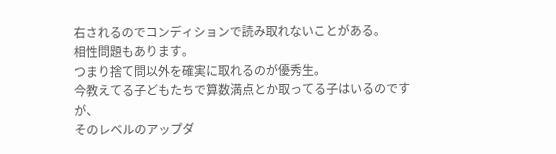右されるのでコンディションで読み取れないことがある。
相性問題もあります。
つまり捨て問以外を確実に取れるのが優秀生。
今教えてる子どもたちで算数満点とか取ってる子はいるのですが、
そのレベルのアップダ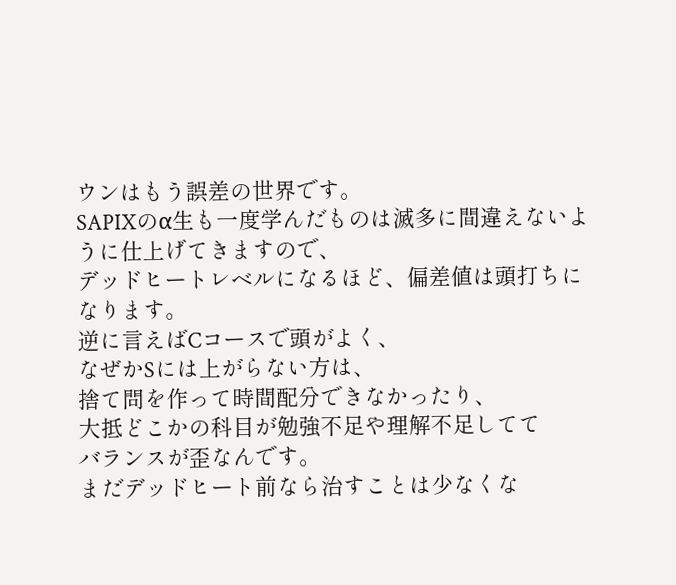ウンはもう誤差の世界です。
SAPIXのα生も一度学んだものは滅多に間違えないように仕上げてきますので、
デッドヒートレベルになるほど、偏差値は頭打ちになります。
逆に言えばCコースで頭がよく、
なぜかSには上がらない方は、
捨て問を作って時間配分できなかったり、
大抵どこかの科目が勉強不足や理解不足してて
バランスが歪なんです。
まだデッドヒート前なら治すことは少なくな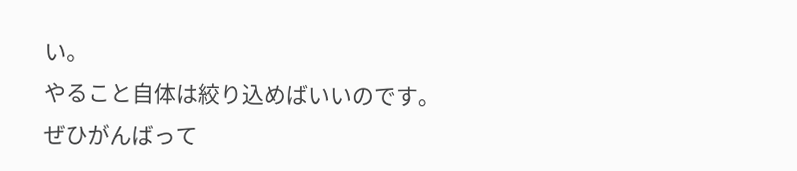い。
やること自体は絞り込めばいいのです。
ぜひがんばって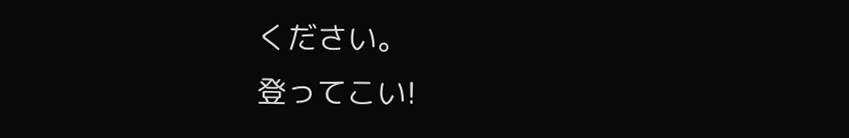ください。
登ってこい!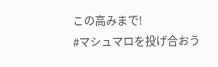この高みまで!
#マシュマロを投げ合おう